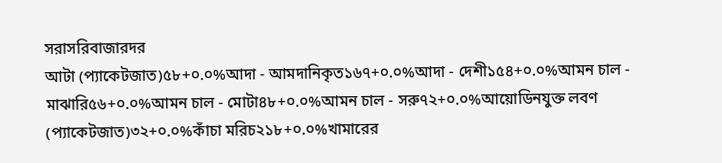সরাসরিবাজারদর
আটা (প্যাকেটজাত)৫৮+০.০%আদা - আমদানিকৃত১৬৭+০.০%আদা - দেশী১৫৪+০.০%আমন চাল - মাঝারি৫৬+০.০%আমন চাল - মোটা৪৮+০.০%আমন চাল - সরু৭২+০.০%আয়োডিনযুক্ত লবণ (প্যাকেটজাত)৩২+০.০%কাঁচা মরিচ২১৮+০.০%খামারের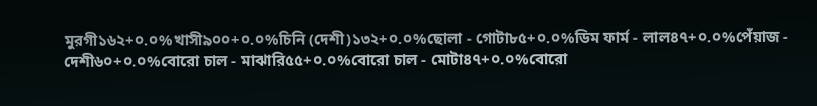মুরগী১৬২+০.০%খাসী৯০০+০.০%চিনি (দেশী)১৩২+০.০%ছোলা - গোটা৮৫+০.০%ডিম ফার্ম - লাল৪৭+০.০%পেঁয়াজ - দেশী৬০+০.০%বোরো চাল - মাঝারি৫৫+০.০%বোরো চাল - মোটা৪৭+০.০%বোরো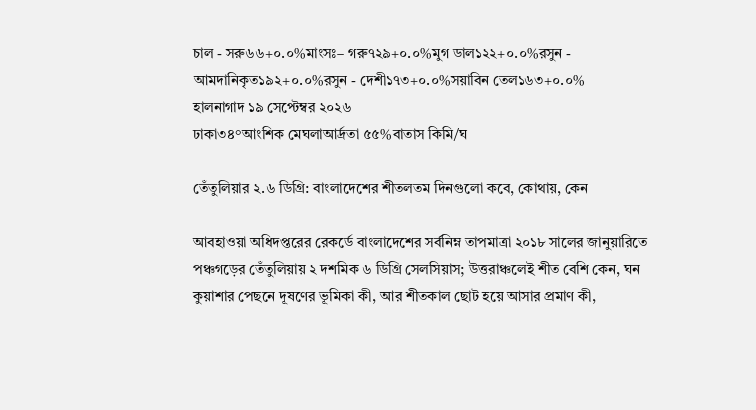চাল - সরু৬৬+০.০%মাংসঃ– গরু৭২৯+০.০%মুগ ডাল১২২+০.০%রসুন - আমদানিকৃত১৯২+০.০%রসুন - দেশী১৭৩+০.০%সয়াবিন তেল১৬৩+০.০%
হালনাগাদ ১৯ সেপ্টেম্বর ২০২৬
ঢাকা৩৪°আংশিক মেঘলাআর্দ্রতা ৫৫%বাতাস কিমি/ঘ

তেঁতুলিয়ার ২.৬ ডিগ্রি: বাংলাদেশের শীতলতম দিনগুলো কবে, কোথায়, কেন

আবহাওয়া অধিদপ্তরের রেকর্ডে বাংলাদেশের সর্বনিম্ন তাপমাত্রা ২০১৮ সালের জানুয়ারিতে পঞ্চগড়ের তেঁতুলিয়ায় ২ দশমিক ৬ ডিগ্রি সেলসিয়াস; উত্তরাঞ্চলেই শীত বেশি কেন, ঘন কুয়াশার পেছনে দূষণের ভূমিকা কী, আর শীতকাল ছোট হয়ে আসার প্রমাণ কী,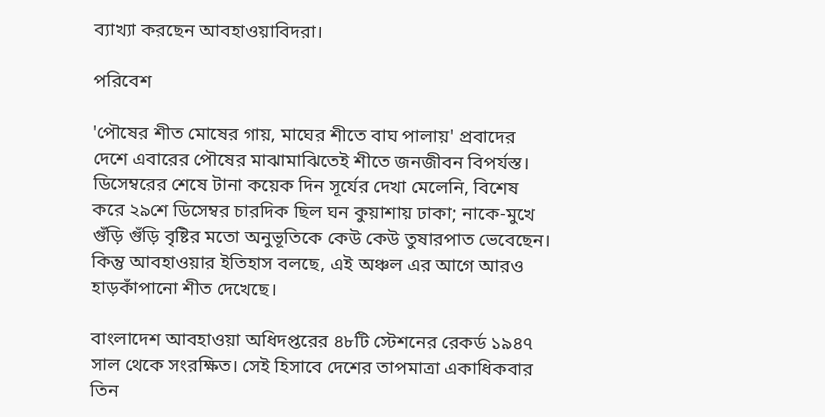ব্যাখ্যা করছেন আবহাওয়াবিদরা।

পরিবেশ

'পৌষের শীত মোষের গায়, মাঘের শীতে বাঘ পালায়' প্রবাদের দেশে এবারের পৌষের মাঝামাঝিতেই শীতে জনজীবন বিপর্যস্ত। ডিসেম্বরের শেষে টানা কয়েক দিন সূর্যের দেখা মেলেনি, বিশেষ করে ২৯শে ডিসেম্বর চারদিক ছিল ঘন কুয়াশায় ঢাকা; নাকে-মুখে গুঁড়ি গুঁড়ি বৃষ্টির মতো অনুভূতিকে কেউ কেউ তুষারপাত ভেবেছেন। কিন্তু আবহাওয়ার ইতিহাস বলছে, এই অঞ্চল এর আগে আরও হাড়কাঁপানো শীত দেখেছে।

বাংলাদেশ আবহাওয়া অধিদপ্তরের ৪৮টি স্টেশনের রেকর্ড ১৯৪৭ সাল থেকে সংরক্ষিত। সেই হিসাবে দেশের তাপমাত্রা একাধিকবার তিন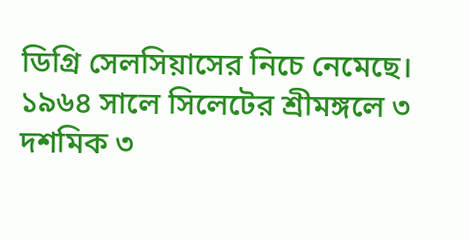ডিগ্রি সেলসিয়াসের নিচে নেমেছে। ১৯৬৪ সালে সিলেটের শ্রীমঙ্গলে ৩ দশমিক ৩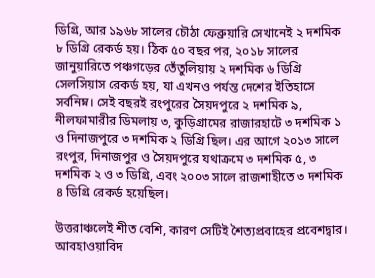ডিগ্রি, আর ১৯৬৮ সালের চৌঠা ফেব্রুয়ারি সেখানেই ২ দশমিক ৮ ডিগ্রি রেকর্ড হয়। ঠিক ৫০ বছর পর, ২০১৮ সালের জানুয়ারিতে পঞ্চগড়ের তেঁতুলিয়ায় ২ দশমিক ৬ ডিগ্রি সেলসিয়াস রেকর্ড হয়, যা এখনও পর্যন্ত দেশের ইতিহাসে সর্বনিম্ন। সেই বছরই রংপুরের সৈয়দপুরে ২ দশমিক ৯, নীলফামারীর ডিমলায় ৩, কুড়িগ্রামের রাজারহাটে ৩ দশমিক ১ ও দিনাজপুরে ৩ দশমিক ২ ডিগ্রি ছিল। এর আগে ২০১৩ সালে রংপুর, দিনাজপুর ও সৈয়দপুরে যথাক্রমে ৩ দশমিক ৫, ৩ দশমিক ২ ও ৩ ডিগ্রি, এবং ২০০৩ সালে রাজশাহীতে ৩ দশমিক ৪ ডিগ্রি রেকর্ড হয়েছিল।

উত্তরাঞ্চলেই শীত বেশি, কারণ সেটিই শৈত্যপ্রবাহের প্রবেশদ্বার। আবহাওয়াবিদ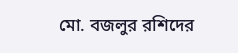মো. বজলুর রশিদের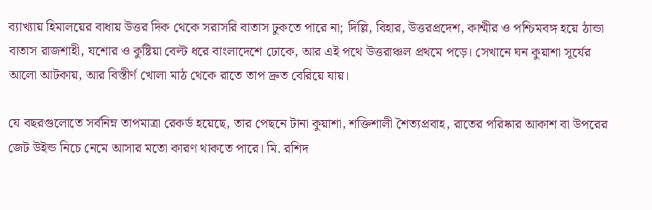ব্যাখ্যায় হিমালয়ের বাধায় উত্তর দিক থেকে সরাসরি বাতাস ঢুকতে পারে না; দিল্লি, বিহার, উত্তরপ্রদেশ, কাশ্মীর ও পশ্চিমবঙ্গ হয়ে ঠান্ডা বাতাস রাজশাহী, যশোর ও কুষ্টিয়া বেল্ট ধরে বাংলাদেশে ঢোকে, আর এই পথে উত্তরাঞ্চল প্রথমে পড়ে। সেখানে ঘন কুয়াশা সূর্যের আলো আটকায়, আর বিস্তীর্ণ খোলা মাঠ থেকে রাতে তাপ দ্রুত বেরিয়ে যায়।

যে বছরগুলোতে সর্বনিম্ন তাপমাত্রা রেকর্ড হয়েছে, তার পেছনে টানা কুয়াশা, শক্তিশালী শৈত্যপ্রবাহ, রাতের পরিষ্কার আকাশ বা উপরের জেট উইন্ড নিচে নেমে আসার মতো কারণ থাকতে পারে। মি. রশিদ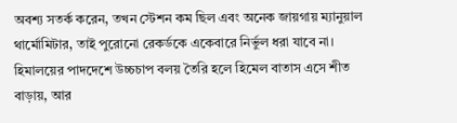অবশ্য সতর্ক করেন, তখন স্টেশন কম ছিল এবং অনেক জায়গায় ম্যানুয়াল থার্মোমিটার, তাই পুরোনো রেকর্ডকে একেবারে নির্ভুল ধরা যাবে না। হিমালয়ের পাদদেশে উচ্চচাপ বলয় তৈরি হলে হিমেল বাতাস এসে শীত বাড়ায়, আর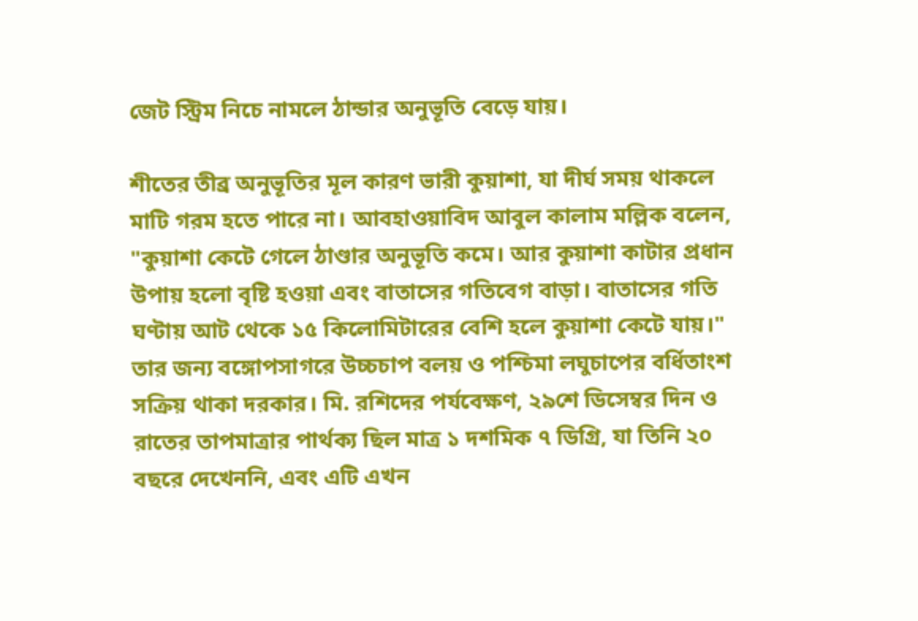জেট স্ট্রিম নিচে নামলে ঠান্ডার অনুভূতি বেড়ে যায়।

শীতের তীব্র অনুভূতির মূল কারণ ভারী কুয়াশা, যা দীর্ঘ সময় থাকলে মাটি গরম হতে পারে না। আবহাওয়াবিদ আবুল কালাম মল্লিক বলেন, "কুয়াশা কেটে গেলে ঠাণ্ডার অনুভূতি কমে। আর কুয়াশা কাটার প্রধান উপায় হলো বৃষ্টি হওয়া এবং বাতাসের গতিবেগ বাড়া। বাতাসের গতি ঘণ্টায় আট থেকে ১৫ কিলোমিটারের বেশি হলে কুয়াশা কেটে যায়।" তার জন্য বঙ্গোপসাগরে উচ্চচাপ বলয় ও পশ্চিমা লঘুচাপের বর্ধিতাংশ সক্রিয় থাকা দরকার। মি. রশিদের পর্যবেক্ষণ, ২৯শে ডিসেম্বর দিন ও রাতের তাপমাত্রার পার্থক্য ছিল মাত্র ১ দশমিক ৭ ডিগ্রি, যা তিনি ২০ বছরে দেখেননি, এবং এটি এখন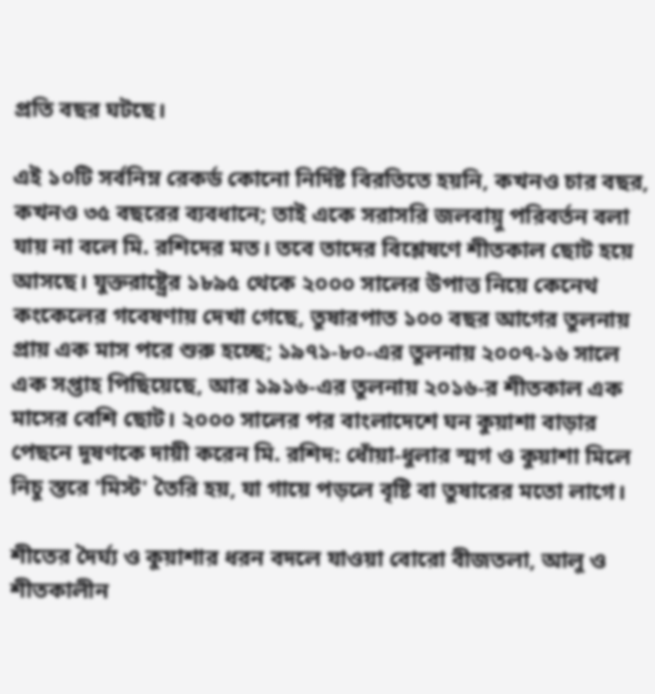প্রতি বছর ঘটছে।

এই ১০টি সর্বনিম্ন রেকর্ড কোনো নির্দিষ্ট বিরতিতে হয়নি, কখনও চার বছর, কখনও ৩৫ বছরের ব্যবধানে; তাই একে সরাসরি জলবায়ু পরিবর্তন বলা যায় না বলে মি. রশিদের মত। তবে তাদের বিশ্লেষণে শীতকাল ছোট হয়ে আসছে। যুক্তরাষ্ট্রের ১৮৯৫ থেকে ২০০০ সালের উপাত্ত নিয়ে কেনেথ কংকেলের গবেষণায় দেখা গেছে, তুষারপাত ১০০ বছর আগের তুলনায় প্রায় এক মাস পরে শুরু হচ্ছে; ১৯৭১-৮০-এর তুলনায় ২০০৭-১৬ সালে এক সপ্তাহ পিছিয়েছে, আর ১৯১৬-এর তুলনায় ২০১৬-র শীতকাল এক মাসের বেশি ছোট। ২০০০ সালের পর বাংলাদেশে ঘন কুয়াশা বাড়ার পেছনে দূষণকে দায়ী করেন মি. রশিদ: ধোঁয়া-ধুলার স্মগ ও কুয়াশা মিলে নিচু স্তরে 'মিস্ট' তৈরি হয়, যা গায়ে পড়লে বৃষ্টি বা তুষারের মতো লাগে।

শীতের দৈর্ঘ্য ও কুয়াশার ধরন বদলে যাওয়া বোরো বীজতলা, আলু ও শীতকালীন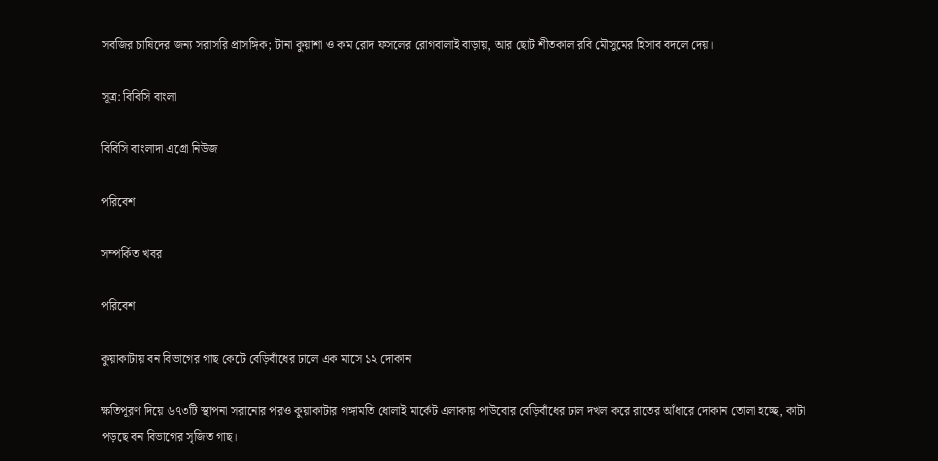সবজির চাষিদের জন্য সরাসরি প্রাসঙ্গিক; টানা কুয়াশা ও কম রোদ ফসলের রোগবালাই বাড়ায়, আর ছোট শীতকাল রবি মৌসুমের হিসাব বদলে দেয়।

সূত্র: বিবিসি বাংলা

বিবিসি বাংলাদা এগ্রো নিউজ

পরিবেশ

সম্পর্কিত খবর

পরিবেশ

কুয়াকাটায় বন বিভাগের গাছ কেটে বেড়িবাঁধের ঢালে এক মাসে ১২ দোকান

ক্ষতিপূরণ দিয়ে ৬৭৩টি স্থাপনা সরানোর পরও কুয়াকাটার গঙ্গামতি ধোলাই মার্কেট এলাকায় পাউবোর বেড়িবাঁধের ঢাল দখল করে রাতের আঁধারে দোকান তোলা হচ্ছে, কাটা পড়ছে বন বিভাগের সৃজিত গাছ।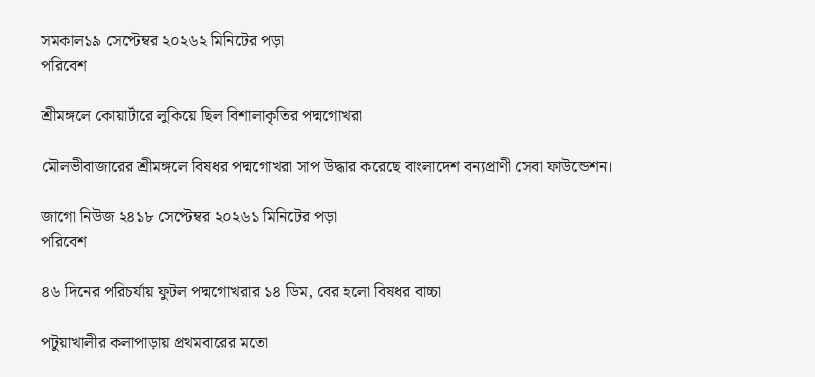সমকাল১৯ সেপ্টেম্বর ২০২৬২ মিনিটের পড়া
পরিবেশ

শ্রীমঙ্গলে কোয়ার্টারে লুকিয়ে ছিল বিশালাকৃতির পদ্মগোখরা

মৌলভীবাজারের শ্রীমঙ্গলে বিষধর পদ্মগোখরা সাপ উদ্ধার করেছে বাংলাদেশ বন্যপ্রাণী সেবা ফাউন্ডেশন।

জাগো নিউজ ২৪১৮ সেপ্টেম্বর ২০২৬১ মিনিটের পড়া
পরিবেশ

৪৬ দিনের পরিচর্যায় ফুটল পদ্মগোখরার ১৪ ডিম, বের হলো বিষধর বাচ্চা

পটুয়াখালীর কলাপাড়ায় প্রথমবারের মতো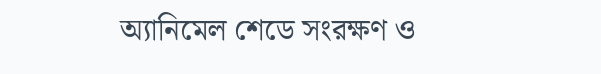অ্যানিমেল শেডে সংরক্ষণ ও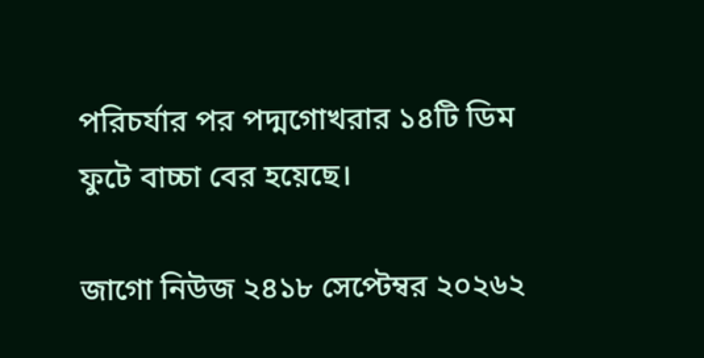পরিচর্যার পর পদ্মগোখরার ১৪টি ডিম ফুটে বাচ্চা বের হয়েছে।

জাগো নিউজ ২৪১৮ সেপ্টেম্বর ২০২৬২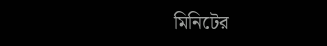মিনিটের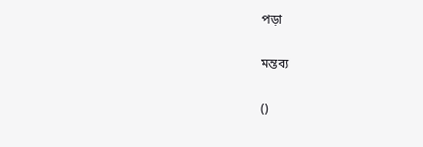পড়া

মন্তব্য

()